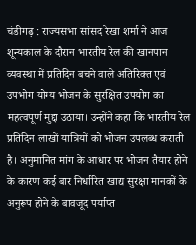चंडीगढ़ : राज्यसभा सांसद रेखा शर्मा ने आज शून्यकाल के दौरान भारतीय रेल की खानपान व्यवस्था में प्रतिदिन बचने वाले अतिरिक्त एवं उपभोग योग्य भोजन के सुरक्षित उपयोग का महत्वपूर्ण मुद्दा उठाया। उन्होंने कहा कि भारतीय रेल प्रतिदिन लाखों यात्रियों को भोजन उपलब्ध कराती है। अनुमानित मांग के आधार पर भोजन तैयार होने के कारण कई बार निर्धारित खाद्य सुरक्षा मानकों के अनुरूप होने के बावजूद पर्याप्त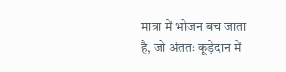मात्रा में भोजन बच जाता है, जो अंततः कूड़ेदान में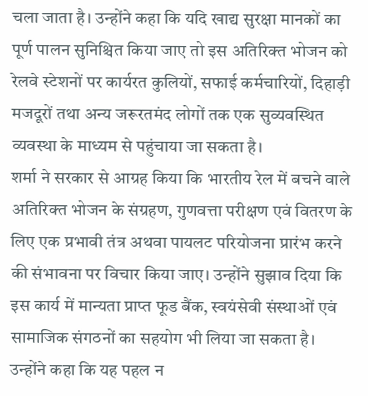चला जाता है। उन्होंने कहा कि यदि खाद्य सुरक्षा मानकों का पूर्ण पालन सुनिश्चित किया जाए तो इस अतिरिक्त भोजन को रेलवे स्टेशनों पर कार्यरत कुलियों, सफाई कर्मचारियों, दिहाड़ी मजदूरों तथा अन्य जरूरतमंद लोगों तक एक सुव्यवस्थित व्यवस्था के माध्यम से पहुंचाया जा सकता है।
शर्मा ने सरकार से आग्रह किया कि भारतीय रेल में बचने वाले अतिरिक्त भोजन के संग्रहण, गुणवत्ता परीक्षण एवं वितरण के लिए एक प्रभावी तंत्र अथवा पायलट परियोजना प्रारंभ करने की संभावना पर विचार किया जाए। उन्होंने सुझाव दिया कि इस कार्य में मान्यता प्राप्त फूड बैंक, स्वयंसेवी संस्थाओं एवं सामाजिक संगठनों का सहयोग भी लिया जा सकता है।
उन्होंने कहा कि यह पहल न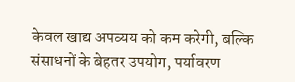केवल खाद्य अपव्यय को कम करेगी, बल्कि संसाधनों के बेहतर उपयोग, पर्यावरण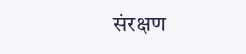संरक्षण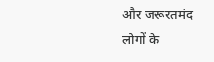और जरूरतमंद लोगों के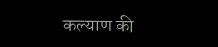कल्याण की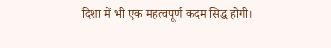दिशा में भी एक महत्वपूर्ण कदम सिद्ध होगी।